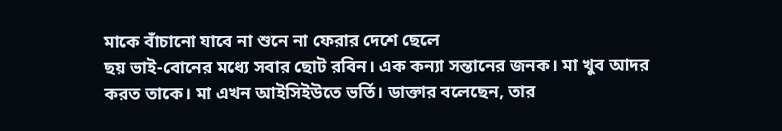মাকে বাঁচানো যাবে না শুনে না ফেরার দেশে ছেলে
ছয় ভাই-বোনের মধ্যে সবার ছোট রবিন। এক কন্যা সন্তানের জনক। মা খুব আদর করত তাকে। মা এখন আইসিইউতে ভর্তি। ডাক্তার বলেছেন, তার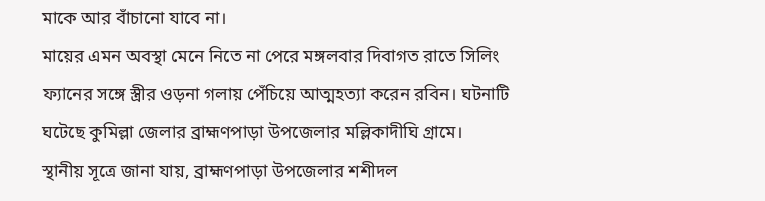মাকে আর বাঁচানো যাবে না।
মায়ের এমন অবস্থা মেনে নিতে না পেরে মঙ্গলবার দিবাগত রাতে সিলিং ফ্যানের সঙ্গে স্ত্রীর ওড়না গলায় পেঁচিয়ে আত্মহত্যা করেন রবিন। ঘটনাটি ঘটেছে কুমিল্লা জেলার ব্রাহ্মণপাড়া উপজেলার মল্লিকাদীঘি গ্রামে।
স্থানীয় সূত্রে জানা যায়, ব্রাহ্মণপাড়া উপজেলার শশীদল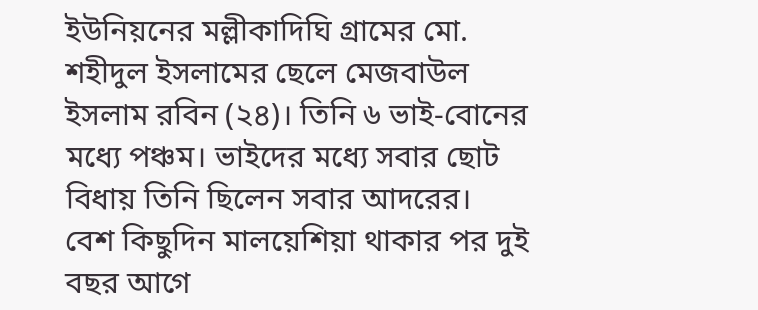ইউনিয়নের মল্লীকাদিঘি গ্রামের মো. শহীদুল ইসলামের ছেলে মেজবাউল ইসলাম রবিন (২৪)। তিনি ৬ ভাই-বোনের মধ্যে পঞ্চম। ভাইদের মধ্যে সবার ছোট বিধায় তিনি ছিলেন সবার আদরের।
বেশ কিছুদিন মালয়েশিয়া থাকার পর দুই বছর আগে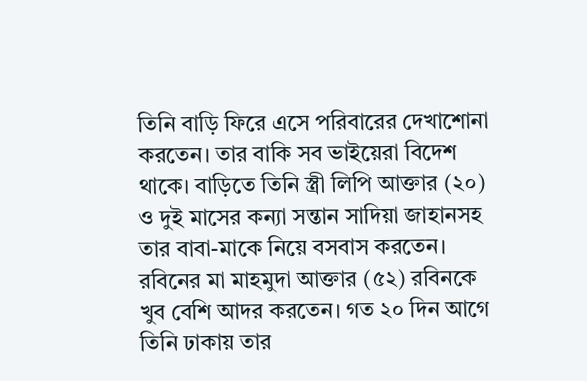তিনি বাড়ি ফিরে এসে পরিবারের দেখাশোনা করতেন। তার বাকি সব ভাইয়েরা বিদেশ থাকে। বাড়িতে তিনি স্ত্রী লিপি আক্তার (২০) ও দুই মাসের কন্যা সন্তান সাদিয়া জাহানসহ তার বাবা-মাকে নিয়ে বসবাস করতেন।
রবিনের মা মাহমুদা আক্তার (৫২) রবিনকে খুব বেশি আদর করতেন। গত ২০ দিন আগে তিনি ঢাকায় তার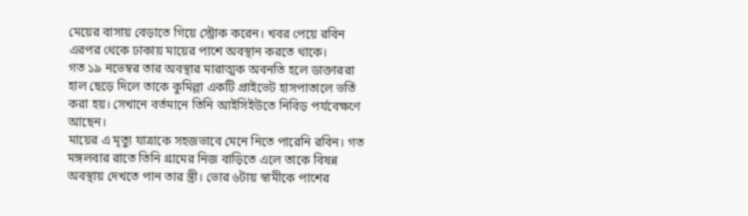মেয়ের বাসায় বেড়াতে গিয়ে স্ট্রোক করেন। খবর পেয়ে রবিন এরপর থেকে ঢাকায় মায়ের পাশে অবস্থান করতে থাকে।
গত ১৯ নভেম্বর তার অবস্থার মারাত্মক অবনতি হলে ডাক্তাররা হাল ছেড়ে দিলে তাকে কুমিল্লা একটি প্রাইভেট হাসপাতালে ভর্তি করা হয়। সেখানে বর্তমানে তিনি আইসিইউতে নিবিড় পর্যবেক্ষণে আছেন।
মায়ের এ মৃত্যু যাত্রাকে সহজভাবে মেনে নিতে পারেনি রবিন। গত মঙ্গলবার রাতে তিনি গ্রামের নিজ বাড়িতে এলে তাকে বিষন্ন অবস্থায় দেখতে পান তার স্ত্রী। ভোর ৬টায় স্বামীকে পাশের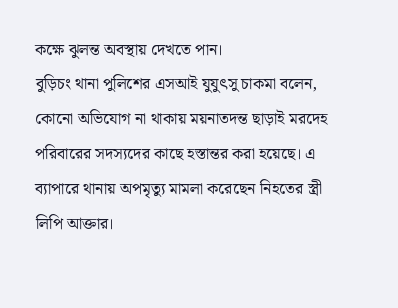কক্ষে ঝুলন্ত অবস্থায় দেখতে পান।
বুড়িচং থানা পুলিশের এসআই যুযুৎসু চাকমা বলেন, কোনো অভিযোগ না থাকায় ময়নাতদন্ত ছাড়াই মরদেহ পরিবারের সদস্যদের কাছে হস্তান্তর করা হয়েছে। এ ব্যাপারে থানায় অপমৃত্যু মামলা করেছেন নিহতের স্ত্রী লিপি আক্তার।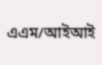এএম/আইআই